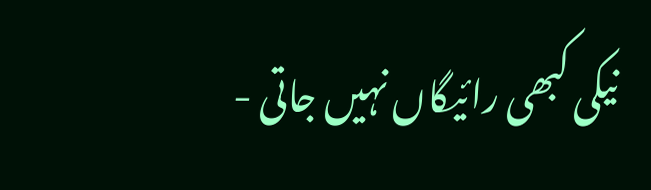نیکی کبھی رائیگاں نہیں جاتی -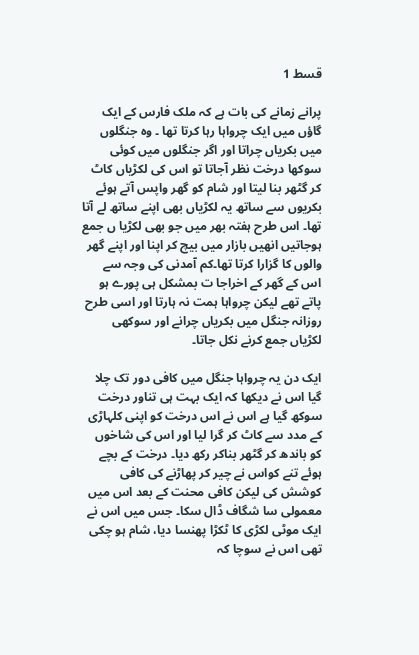قسط 1

پرانے زمانے کی بات ہے کہ ملک فارس کے ایک گاؤں میں ایک چرواہا رہا کرتا تھا ۔ وہ جنگلوں میں بکریاں چراتا اور اگر جنگلوں میں کوئی سوکھا درخت نظر آجاتا تو اس کی لکڑیاں کاٹ کر گٹھر بنا لیتا اور شام کو گھر واپس آتے ہوئے بکریوں سے ساتھ یہ لکڑیاں بھی اپنے ساتھ لے آتا تھا۔ اس طرح ہفتہ بھر میں جو بھی لکڑیا ں جمع ہوجاتیں انھیں بازار میں بیچ کر اپنا اور اپنے گھر والوں کا گزارا کرتا تھا۔کم آمدنی کی وجہ سے اس کے گھر کے اخراجا ت بمشکل ہی پورے ہو پاتے تھے لیکن چرواہا ہمت نہ ہارتا اور اسی طرح روزانہ جنگل میں بکریاں چرانے اور سوکھی لکڑیاں جمع کرنے نکل جاتا۔

ایک دن یہ چرواہا جنگل میں کافی دور تک چلا گیا اس نے دیکھا کہ ایک بہت ہی تناور درخت سوکھ گیا ہے اس نے اس درخت کو اپنی کلہاڑی کے مدد سے کاٹ کر گرا لیا اور اس کی شاخوں کو باندھ کر گٹھر بناکر رکھ دیا۔ درخت کے بچے ہوئے تنے کواس نے چیر کر پھاڑنے کی کافی کوشش کی لیکن کافی محنت کے بعد اس میں معمولی سا شگاف ڈال سکا۔ جس میں اس نے ایک موٹی لکڑی کا ٹکڑا پھنسا دیا، شام ہو چکی تھی اس نے سوچا کہ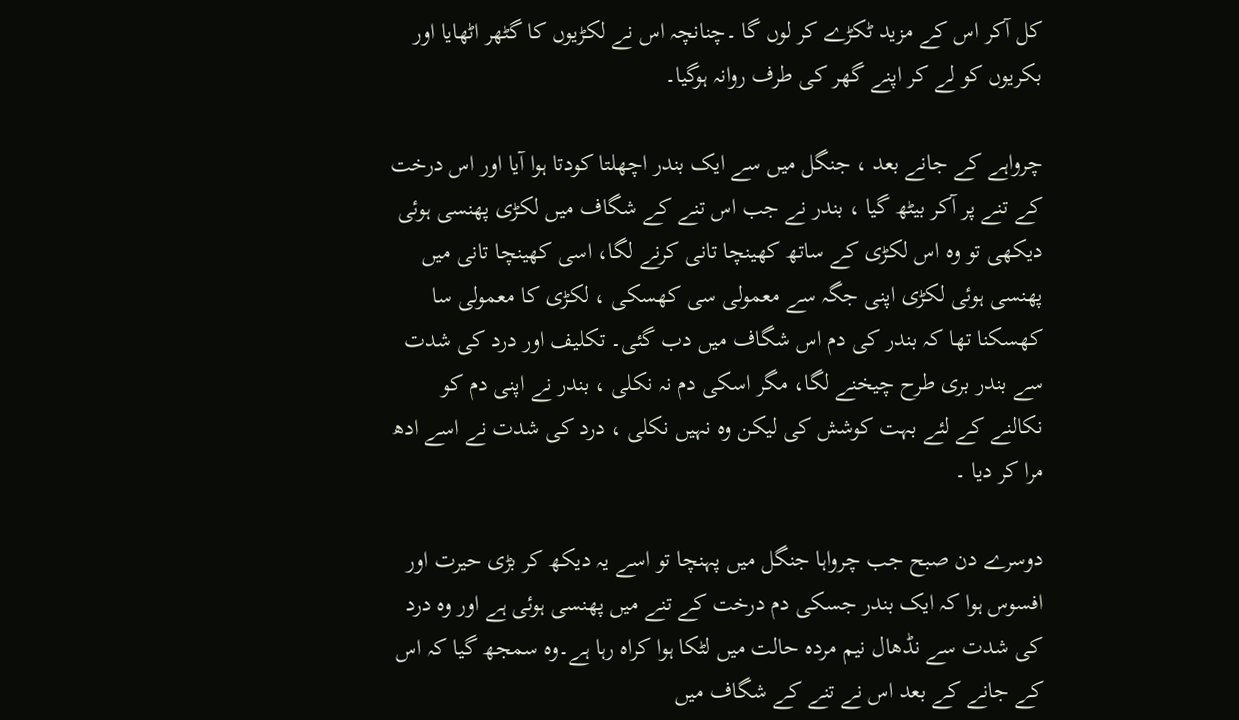کل آکر اس کے مزید ٹکڑے کر لوں گا ۔چنانچہ اس نے لکڑیوں کا گٹھر اٹھایا اور بکریوں کو لے کر اپنے گھر کی طرف روانہ ہوگیا۔

چرواہے کے جانے بعد ، جنگل میں سے ایک بندر اچھلتا کودتا ہوا آیا اور اس درخت کے تنے پر آکر بیٹھ گیا ، بندر نے جب اس تنے کے شگاف میں لکڑی پھنسی ہوئی دیکھی تو وہ اس لکڑی کے ساتھ کھینچا تانی کرنے لگا، اسی کھینچا تانی میں پھنسی ہوئی لکڑی اپنی جگہ سے معمولی سی کھسکی ، لکڑی کا معمولی سا کھسکنا تھا کہ بندر کی دم اس شگاف میں دب گئی۔ تکلیف اور درد کی شدت سے بندر بری طرح چیخنے لگا، مگر اسکی دم نہ نکلی ، بندر نے اپنی دم کو نکالنے کے لئے بہت کوشش کی لیکن وہ نہیں نکلی ، درد کی شدت نے اسے ادھ مرا کر دیا ۔

دوسرے دن صبح جب چرواہا جنگل میں پہنچا تو اسے یہ دیکھ کر بڑی حیرت اور افسوس ہوا کہ ایک بندر جسکی دم درخت کے تنے میں پھنسی ہوئی ہے اور وہ درد کی شدت سے نڈھال نیم مردہ حالت میں لٹکا ہوا کراہ رہا ہے۔وہ سمجھ گیا کہ اس کے جانے کے بعد اس نے تنے کے شگاف میں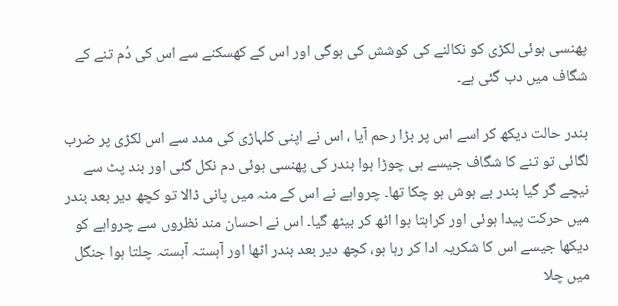پھنسی ہوئی لکڑی کو نکالنے کی کوشش کی ہوگی اور اس کے کھسکنے سے اس کی دُم تنے کے شگاف میں دب گئی ہے۔

بندر حالت دیکھ کر اسے اس پر بڑا رحم آیا ، اس نے اپنی کلہاڑی کی مدد سے اس لکڑی پر ضرب لگائی تو تنے کا شگاف جیسے ہی چوڑا ہوا بندر کی پھنسی ہوئی دم نکل گئی اور بند پٹ سے نیچے گر گیا بندر بے ہوش ہو چکا تھا۔ چرواہے نے اس کے منہ میں پانی ڈالا تو کچھ دیر بعد بندر میں حرکت پیدا ہوئی اور کراہتا ہوا اٹھ کر بیٹھ گیا۔ اس نے احسان مند نظروں سے چرواہے کو دیکھا جیسے اس کا شکریہ ادا کر رہا ہو، کچھ دیر بعد بندر اٹھا اور آہستہ آہستہ چلتا ہوا جنگل میں چلا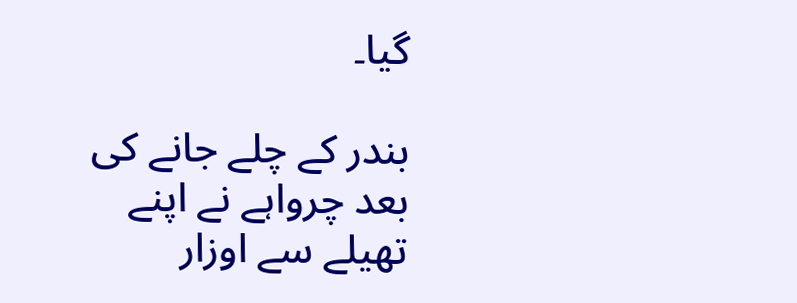گیا۔

بندر کے چلے جانے کی بعد چرواہے نے اپنے تھیلے سے اوزار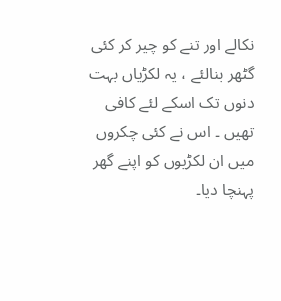نکالے اور تنے کو چیر کر کئی گٹھر بنالئے ، یہ لکڑیاں بہت دنوں تک اسکے لئے کافی تھیں ۔ اس نے کئی چکروں میں ان لکڑیوں کو اپنے گھر پہنچا دیا۔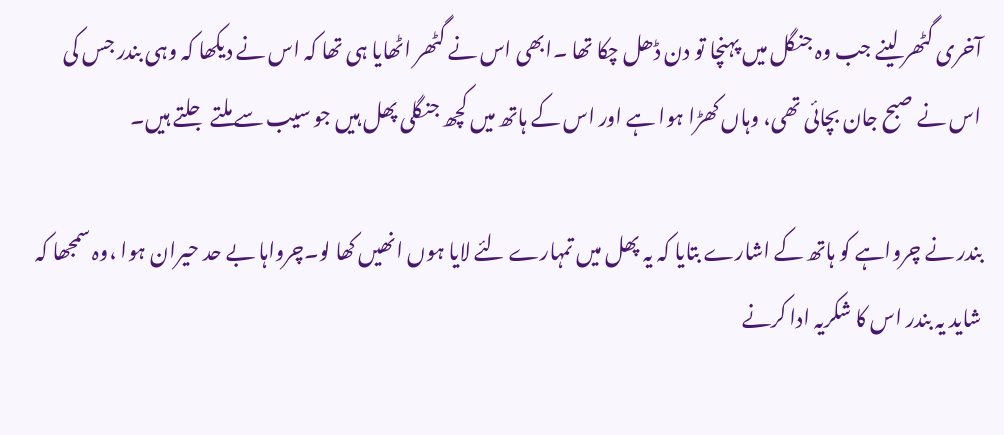آخری گٹھر لینے جب وہ جنگل میں پہنچا تو دن ڈھل چکا تھا ۔ابھی اس نے گٹھر اٹھایا ہی تھا کہ اس نے دیکھا کہ وہی بندر جس کی اس نے صبح جان بچائی تھی، وہاں کھڑا ہوا ہے اور اس کے ہاتھ میں کچھ جنگلی پھل ہیں جو سیب سے ملتے جلتے ہیں۔

بندر نے چرواہے کو ہاتھ کے اشارے بتایا کہ یہ پھل میں تمہارے لئے لایا ہوں انھیں کھا لو۔چرواہا بے حد حیران ہوا ،وہ سمجھا کہ شاید یہ بندر اس کا شکریہ ادا کرنے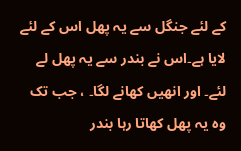کے لئے جنگل سے یہ پھل اس کے لئے لایا ہے۔اس نے بندر سے یہ پھل لے لئے۔ اور انھیں کھانے لگا۔ ، جب تک وہ یہ پھل کھاتا رہا بندر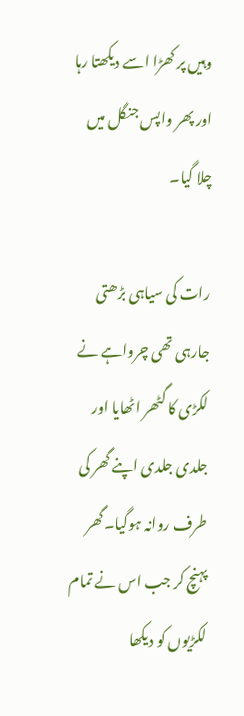وہیں پر کھڑا اسے دیکھتا رہا اور پھر واپس جنگل میں چلا گیا۔

رات کی سیاہی بڑھتی جارہی تھی چرواہے نے لکڑی کا گٹھر اٹھایا اور جلدی جلدی اپنے گھر کی طرف روانہ ہوگیا۔گھر پہنچ کر جب اس نے تمام لکڑیوں کو دیکھا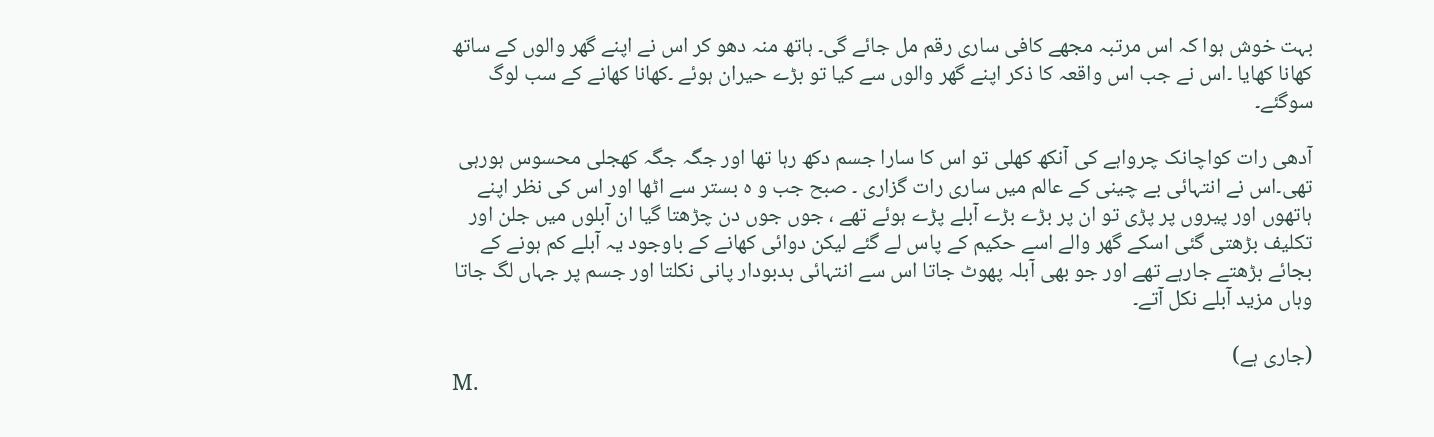بہت خوش ہوا کہ اس مرتبہ مجھے کافی ساری رقم مل جائے گی۔ ہاتھ منہ دھو کر اس نے اپنے گھر والوں کے ساتھ کھانا کھایا ۔اس نے جب اس واقعہ کا ذکر اپنے گھر والوں سے کیا تو بڑے حیران ہوئے ۔کھانا کھانے کے سب لوگ سوگئے۔

آدھی رات کواچانک چرواہے کی آنکھ کھلی تو اس کا سارا جسم دکھ رہا تھا اور جگہ جگہ کھجلی محسوس ہورہی تھی۔اس نے انتہائی بے چینی کے عالم میں ساری رات گزاری ۔ صبح جب و ہ بستر سے اٹھا اور اس کی نظر اپنے ہاتھوں اور پیروں پر پڑی تو ان پر بڑے بڑے آبلے پڑے ہوئے تھے ، جوں جوں دن چڑھتا گیا ان آبلوں میں جلن اور تکلیف بڑھتی گئی اسکے گھر والے اسے حکیم کے پاس لے گئے لیکن دوائی کھانے کے باوجود یہ آبلے کم ہونے کے بجائے بڑھتے جارہے تھے اور جو بھی آبلہ پھوٹ جاتا اس سے انتہائی بدبودار پانی نکلتا اور جسم پر جہاں لگ جاتا وہاں مزید آبلے نکل آتے۔

(جاری ہے)
M.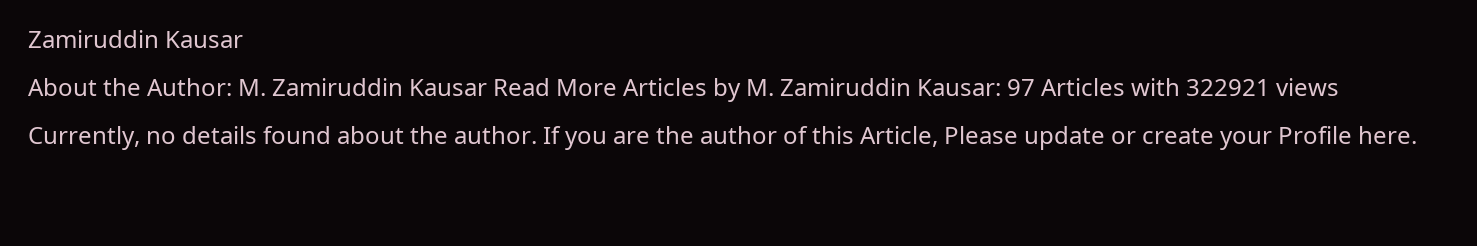Zamiruddin Kausar
About the Author: M. Zamiruddin Kausar Read More Articles by M. Zamiruddin Kausar: 97 Articles with 322921 views Currently, no details found about the author. If you are the author of this Article, Please update or create your Profile here.